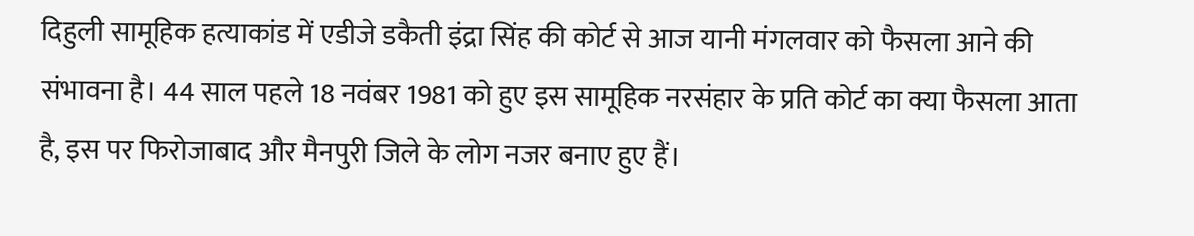दिहुली सामूहिक हत्याकांड में एडीजे डकैती इंद्रा सिंह की कोर्ट से आज यानी मंगलवार को फैसला आने की संभावना है। 44 साल पहले 18 नवंबर 1981 को हुए इस सामूहिक नरसंहार के प्रति कोर्ट का क्या फैसला आता है, इस पर फिरोजाबाद और मैनपुरी जिले के लोग नजर बनाए हुए हैं।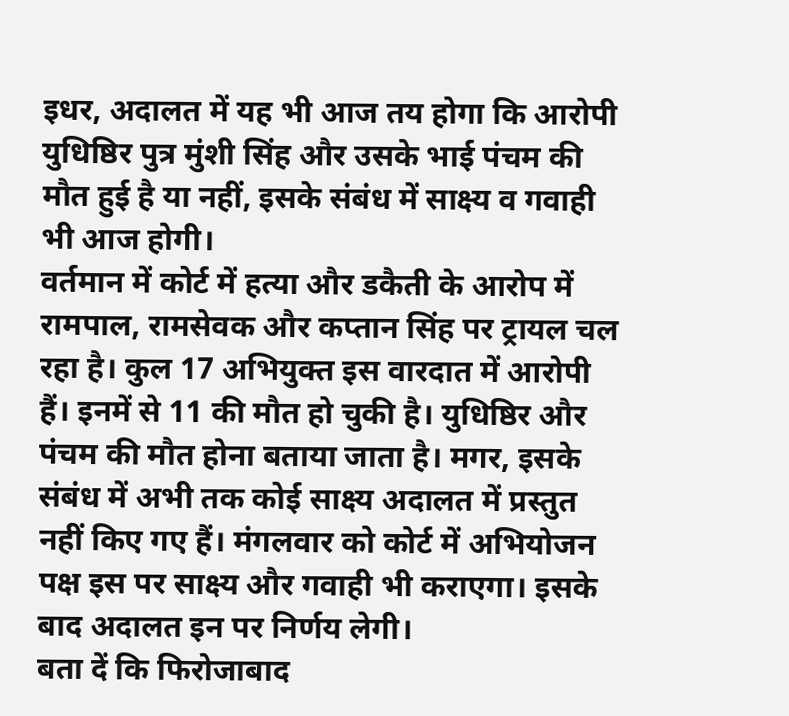इधर, अदालत में यह भी आज तय होगा कि आरोपी युधिष्ठिर पुत्र मुंशी सिंह और उसके भाई पंचम की मौत हुई है या नहीं, इसके संबंध में साक्ष्य व गवाही भी आज होगी।
वर्तमान में कोर्ट में हत्या और डकैती के आरोप में रामपाल, रामसेवक और कप्तान सिंह पर ट्रायल चल रहा है। कुल 17 अभियुक्त इस वारदात में आरोपी हैं। इनमें से 11 की मौत हो चुकी है। युधिष्ठिर और पंचम की मौत होना बताया जाता है। मगर, इसके संबंध में अभी तक कोई साक्ष्य अदालत में प्रस्तुत नहीं किए गए हैं। मंगलवार को कोर्ट में अभियोजन पक्ष इस पर साक्ष्य और गवाही भी कराएगा। इसके बाद अदालत इन पर निर्णय लेगी।
बता दें कि फिरोजाबाद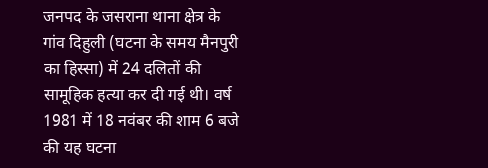जनपद के जसराना थाना क्षेत्र के गांव दिहुली (घटना के समय मैनपुरी का हिस्सा) में 24 दलितों की सामूहिक हत्या कर दी गई थी। वर्ष 1981 में 18 नवंबर की शाम 6 बजे की यह घटना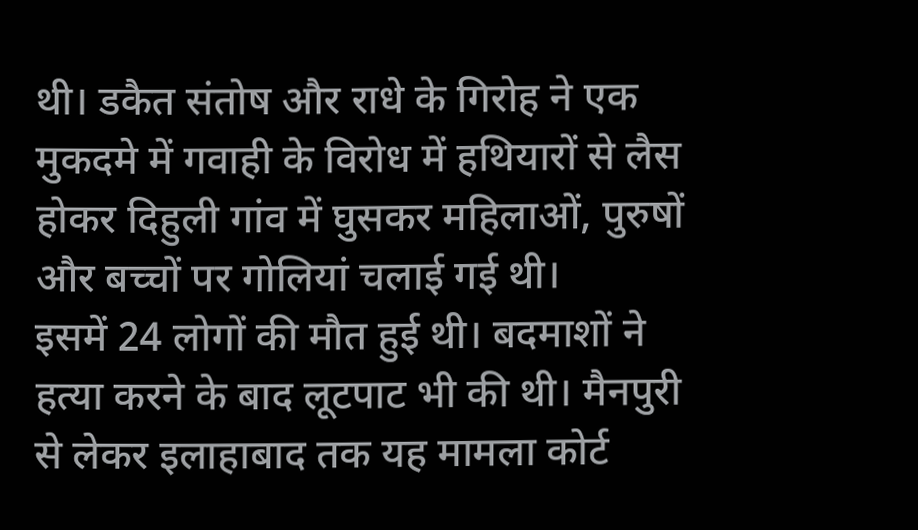थी। डकैत संतोष और राधे के गिरोह ने एक मुकदमे में गवाही के विरोध में हथियारों से लैस होकर दिहुली गांव में घुसकर महिलाओं, पुरुषों और बच्चों पर गोलियां चलाई गई थी।
इसमें 24 लोगों की मौत हुई थी। बदमाशों ने हत्या करने के बाद लूटपाट भी की थी। मैनपुरी से लेकर इलाहाबाद तक यह मामला कोर्ट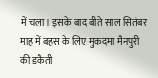में चला। इसके बाद बीते साल सितंबर माह में बहस के लिए मुकदमा मैनपुरी की डकैती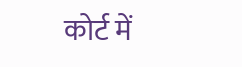कोर्ट में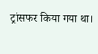ट्रांसफर किया गया था।